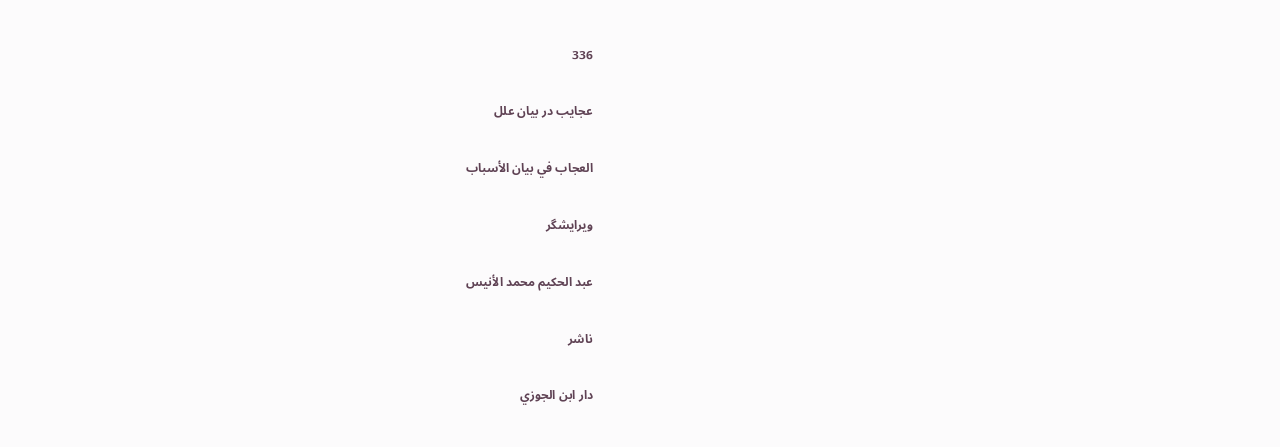336

عجایب در بیان علل

العجاب في بيان الأسباب

ویرایشگر

عبد الحكيم محمد الأنيس

ناشر

دار ابن الجوزي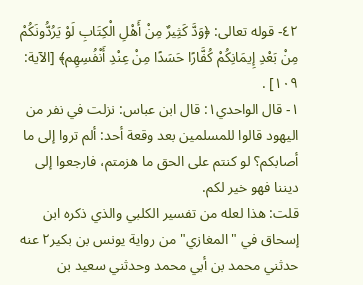٤٢- قوله تعالى: ﴿وَدَّ كَثِيرٌ مِنْ أَهْلِ الْكِتَابِ لَوْ يَرُدُّونَكُمْ مِنْ بَعْدِ إِيمَانِكُمْ كُفَّارًا حَسَدًا مِنْ عِنْدِ أَنْفُسِهِم﴾ [الآية: ١٠٩] .
١- قال الواحدي١: قال ابن عباس: نزلت في نفر من اليهود قالوا للمسلمين بعد وقعة أحد: ألم تروا إلى ما أصابكم؟ لو كنتم على الحق ما هزمتم، فارجعوا إلى ديننا فهو خير لكم.
قلت: هذا لعله من تفسير الكلبي والذي ذكره ابن إسحاق في "المغازي" من رواية يونس بن بكير٢ عنه حدثني محمد بن أبي محمد وحدثني سعيد بن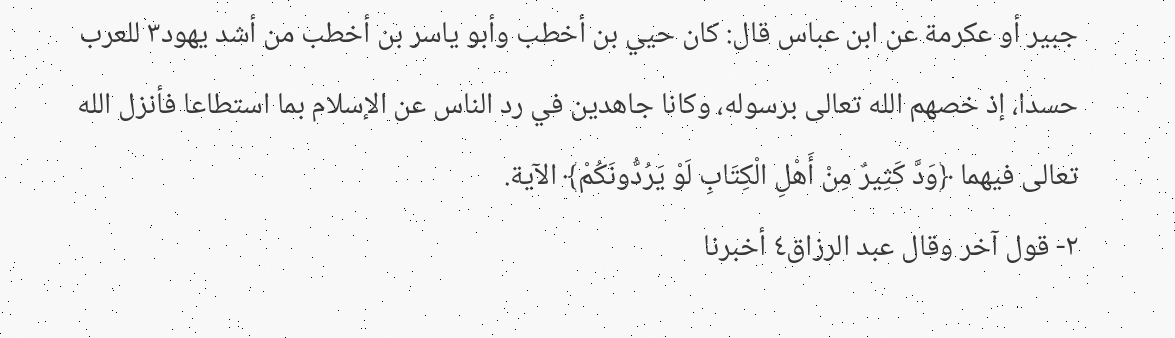جبير أو عكرمة عن ابن عباس قال: كان حيي بن أخطب وأبو ياسر بن أخطب من أشد يهود٣ للعرب حسدا، إذ خصهم الله تعالى برسوله، وكانا جاهدين في رد الناس عن الإسلام بما استطاعا فأنزل الله تعالى فيهما ﴿وَدَّ كَثِيرٌ مِنْ أَهْلِ الْكِتَابِ لَوْ يَرُدُّونَكُمْ﴾ الآية.
٢- قول آخر وقال عبد الرزاق٤ أخبرنا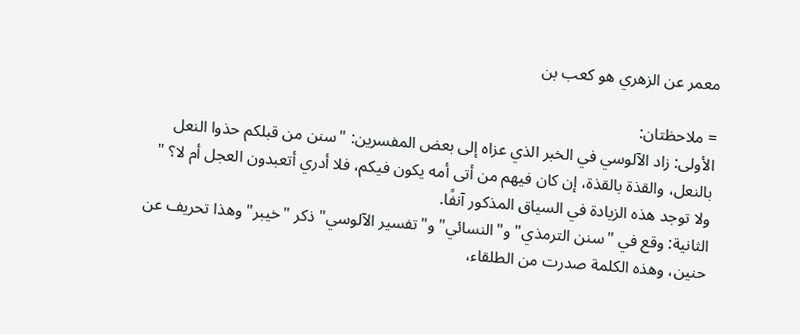معمر عن الزهري هو كعب بن

= ملاحظتان:
الأولى: زاد الآلوسي في الخبر الذي عزاه إلى بعض المفسرين: "سنن من قبلكم حذوا النعل بالنعل، والقذة بالقذة، إن كان فيهم من أتى أمه يكون فيكم، فلا أدري أتعبدون العجل أم لا؟ " ولا توجد هذه الزيادة في السياق المذكور آنفًا.
الثانية: وقع في "سنن الترمذي" و"النسائي" و"تفسير الآلوسي" ذكر "خيبر" وهذا تحريف عن حنين، وهذه الكلمة صدرت من الطلقاء،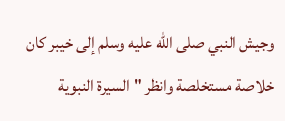وجيش النبي صلى الله عليه وسلم إلى خيبر كان خلاصة مستخلصة وانظر "السيرة النبوية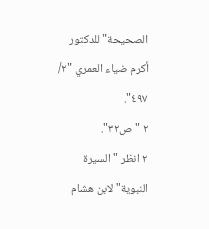الصحيحة" للدكتور أكرم ضياء العمري "٢/ ٤٩٧".
٢ "ص٣٢".
٢ انظر "السيرة النبوية" لابن هشام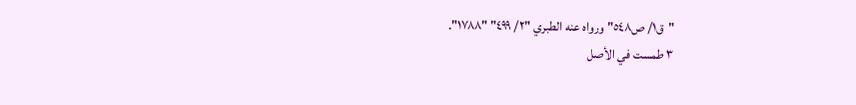"ق١/ ص٥٤٨" ورواه عنه الطبري "٢/ ٤٩٩" "١٧٨٨".
٣ طمست في الأصل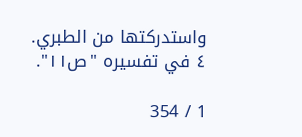واستدركتها من الطبري.
٤ في تفسيره "ص١١".

1 / 354